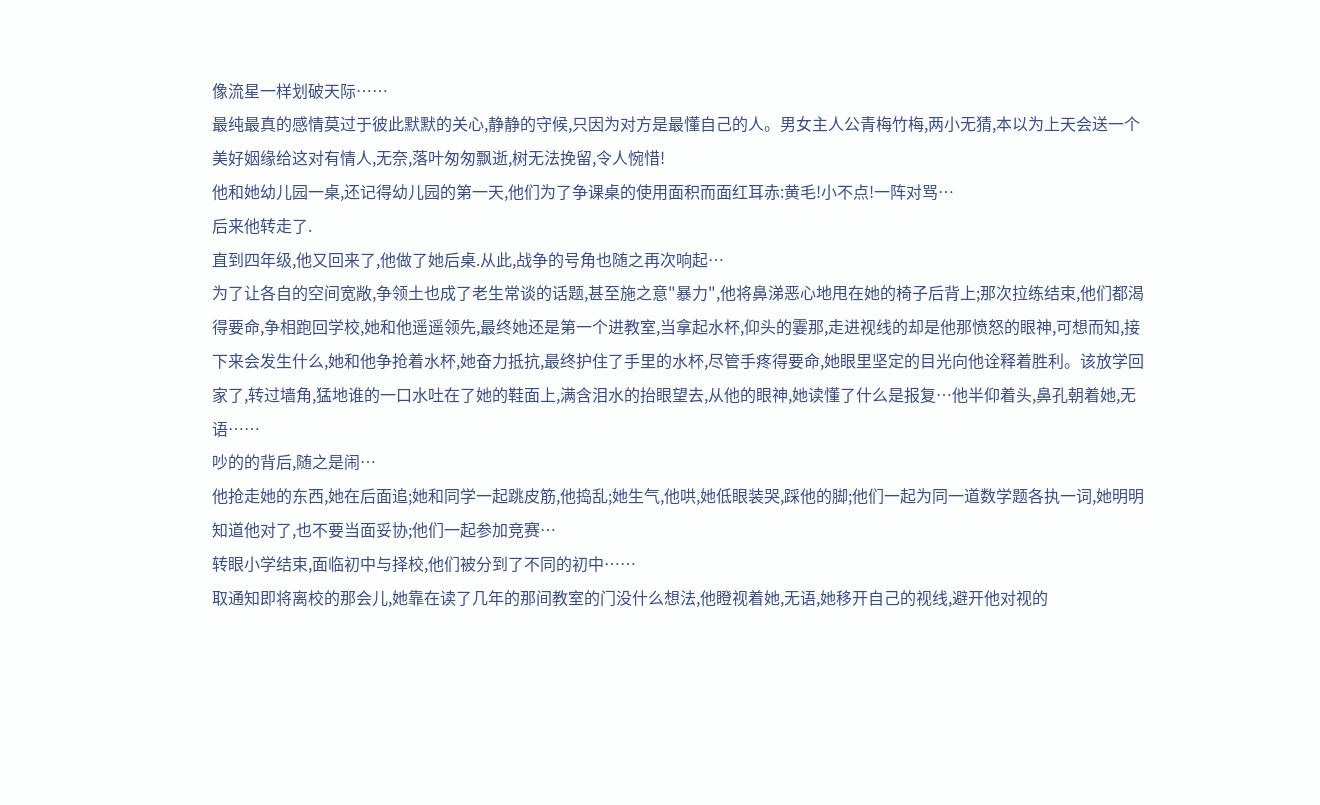像流星一样划破天际……
最纯最真的感情莫过于彼此默默的关心,静静的守候,只因为对方是最懂自己的人。男女主人公青梅竹梅,两小无猜,本以为上天会送一个美好姻缘给这对有情人,无奈,落叶匆匆飘逝,树无法挽留,令人惋惜!
他和她幼儿园一桌,还记得幼儿园的第一天,他们为了争课桌的使用面积而面红耳赤:黄毛!小不点!一阵对骂…
后来他转走了.
直到四年级,他又回来了,他做了她后桌.从此,战争的号角也随之再次响起…
为了让各自的空间宽敞,争领土也成了老生常谈的话题,甚至施之意"暴力",他将鼻涕恶心地甩在她的椅子后背上;那次拉练结束,他们都渴得要命,争相跑回学校,她和他遥遥领先,最终她还是第一个进教室,当拿起水杯,仰头的霎那,走进视线的却是他那愤怒的眼神,可想而知,接下来会发生什么,她和他争抢着水杯,她奋力抵抗,最终护住了手里的水杯,尽管手疼得要命,她眼里坚定的目光向他诠释着胜利。该放学回家了,转过墙角,猛地谁的一口水吐在了她的鞋面上,满含泪水的抬眼望去,从他的眼神,她读懂了什么是报复…他半仰着头,鼻孔朝着她,无语……
吵的的背后,随之是闹…
他抢走她的东西,她在后面追;她和同学一起跳皮筋,他捣乱;她生气,他哄,她低眼装哭,踩他的脚;他们一起为同一道数学题各执一词,她明明知道他对了,也不要当面妥协;他们一起参加竞赛…
转眼小学结束,面临初中与择校,他们被分到了不同的初中……
取通知即将离校的那会儿,她靠在读了几年的那间教室的门没什么想法,他瞪视着她,无语,她移开自己的视线,避开他对视的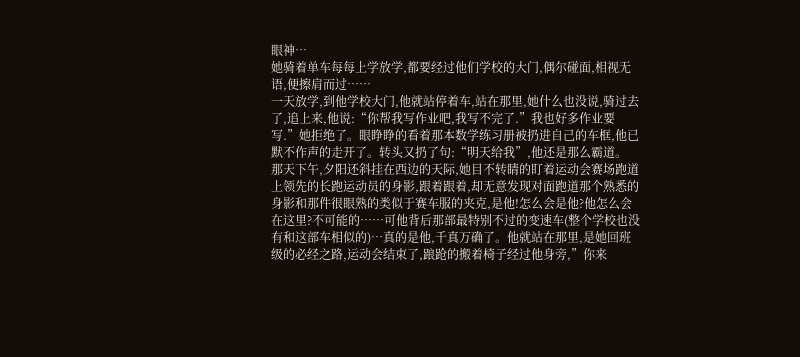眼神…
她骑着单车每每上学放学,都要经过他们学校的大门,偶尔碰面,相视无语,便擦肩而过……
一天放学,到他学校大门,他就站停着车,站在那里,她什么也没说,骑过去了,追上来,他说:“你帮我写作业吧,我写不完了.”我也好多作业要写.”她拒绝了。眼睁睁的看着那本数学练习册被扔进自己的车框,他已默不作声的走开了。转头又扔了句:“明天给我”,他还是那么霸道。
那天下午,夕阳还斜挂在西边的天际,她目不转睛的盯着运动会赛场跑道上领先的长跑运动员的身影,跟着跟着,却无意发现对面跑道那个熟悉的身影和那件很眼熟的类似于赛车服的夹克,是他!怎么会是他?他怎么会在这里?不可能的……可他背后那部最特别不过的变速车(整个学校也没有和这部车相似的)…真的是他,千真万确了。他就站在那里,是她回班级的必经之路,运动会结束了,踉跄的搬着椅子经过他身旁,”你来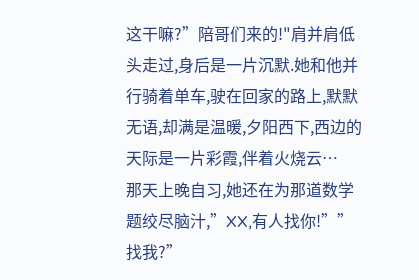这干嘛?”陪哥们来的!"肩并肩低头走过,身后是一片沉默.她和他并行骑着单车,驶在回家的路上,默默无语,却满是温暖,夕阳西下,西边的天际是一片彩霞,伴着火烧云…
那天上晚自习,她还在为那道数学题绞尽脑汁,”XX,有人找你!””找我?”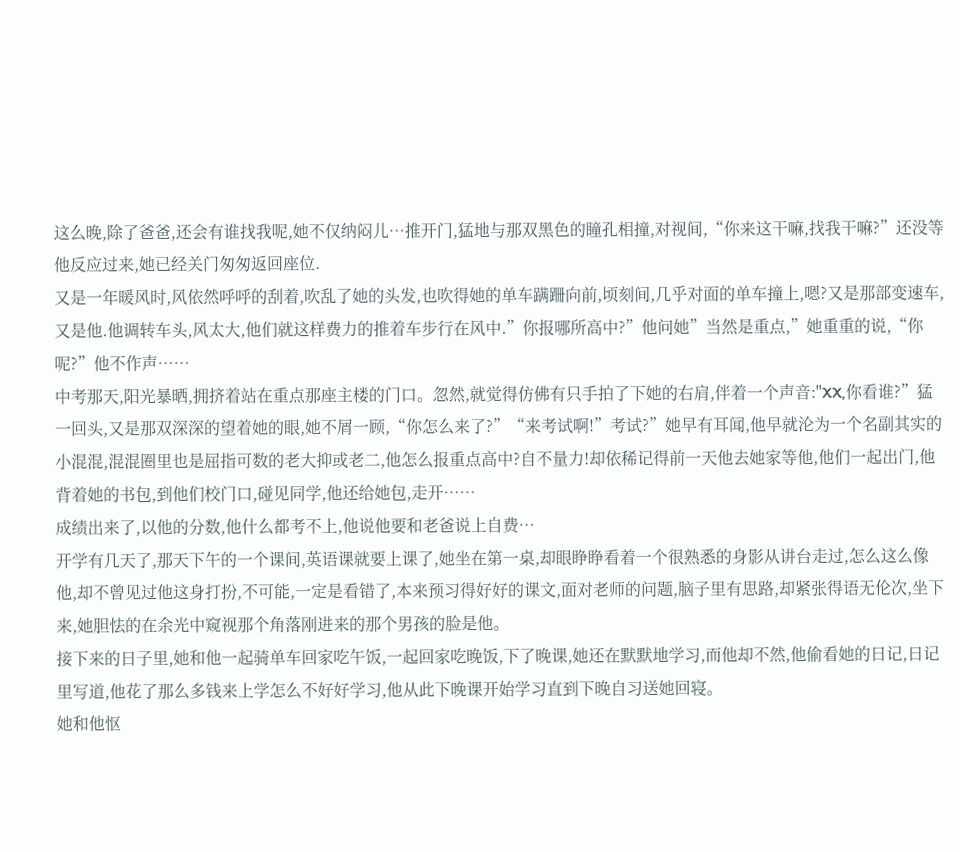这么晚,除了爸爸,还会有谁找我呢,她不仅纳闷儿…推开门,猛地与那双黑色的瞳孔相撞,对视间,“你来这干嘛,找我干嘛?”还没等他反应过来,她已经关门匆匆返回座位.
又是一年暖风时,风依然呼呼的刮着,吹乱了她的头发,也吹得她的单车蹒跚向前,顷刻间,几乎对面的单车撞上,嗯?又是那部变速车,又是他.他调转车头,风太大,他们就这样费力的推着车步行在风中.”你报哪所高中?”他问她”当然是重点,”她重重的说,“你呢?”他不作声……
中考那天,阳光暴晒,拥挤着站在重点那座主楼的门口。忽然,就觉得仿佛有只手拍了下她的右肩,伴着一个声音:"XX,你看谁?”猛一回头,又是那双深深的望着她的眼,她不屑一顾,“你怎么来了?”“来考试啊!”考试?”她早有耳闻,他早就沦为一个名副其实的小混混,混混圈里也是屈指可数的老大抑或老二,他怎么报重点高中?自不量力!却依稀记得前一天他去她家等他,他们一起出门,他背着她的书包,到他们校门口,碰见同学,他还给她包,走开……
成绩出来了,以他的分数,他什么都考不上,他说他要和老爸说上自费…
开学有几天了,那天下午的一个课间,英语课就要上课了,她坐在第一桌,却眼睁睁看着一个很熟悉的身影从讲台走过,怎么这么像他,却不曾见过他这身打扮,不可能,一定是看错了,本来预习得好好的课文,面对老师的问题,脑子里有思路,却紧张得语无伦次,坐下来,她胆怯的在余光中窥视那个角落刚进来的那个男孩的脸是他。
接下来的日子里,她和他一起骑单车回家吃午饭,一起回家吃晚饭,下了晚课,她还在默默地学习,而他却不然,他偷看她的日记,日记里写道,他花了那么多钱来上学怎么不好好学习,他从此下晚课开始学习直到下晚自习送她回寝。
她和他怄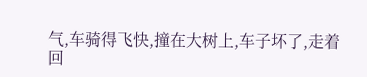气,车骑得飞快,撞在大树上,车子坏了,走着回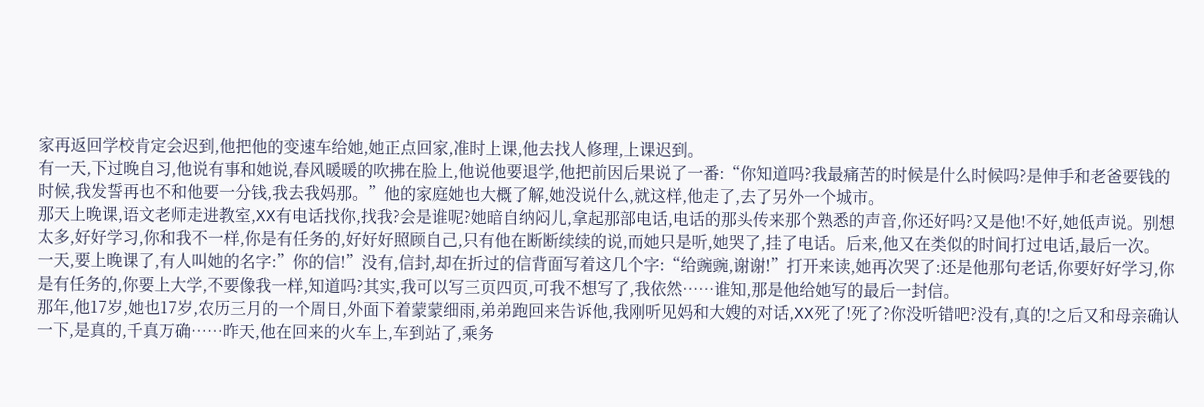家再返回学校肯定会迟到,他把他的变速车给她,她正点回家,准时上课,他去找人修理,上课迟到。
有一天,下过晚自习,他说有事和她说,春风暖暖的吹拂在脸上,他说他要退学,他把前因后果说了一番:“你知道吗?我最痛苦的时候是什么时候吗?是伸手和老爸要钱的时候,我发誓再也不和他要一分钱,我去我妈那。”他的家庭她也大概了解,她没说什么,就这样,他走了,去了另外一个城市。
那天上晚课,语文老师走进教室,XX有电话找你,找我?会是谁呢?她暗自纳闷儿,拿起那部电话,电话的那头传来那个熟悉的声音,你还好吗?又是他!不好,她低声说。别想太多,好好学习,你和我不一样,你是有任务的,好好好照顾自己,只有他在断断续续的说,而她只是听,她哭了,挂了电话。后来,他又在类似的时间打过电话,最后一次。
一天,要上晚课了,有人叫她的名字:”你的信!”没有,信封,却在折过的信背面写着这几个字:“给豌豌,谢谢!”打开来读,她再次哭了:还是他那句老话,你要好好学习,你是有任务的,你要上大学,不要像我一样,知道吗?其实,我可以写三页四页,可我不想写了,我依然……谁知,那是他给她写的最后一封信。
那年,他17岁,她也17岁,农历三月的一个周日,外面下着蒙蒙细雨,弟弟跑回来告诉他,我刚听见妈和大嫂的对话,XX死了!死了?你没听错吧?没有,真的!之后又和母亲确认一下,是真的,千真万确……昨天,他在回来的火车上,车到站了,乘务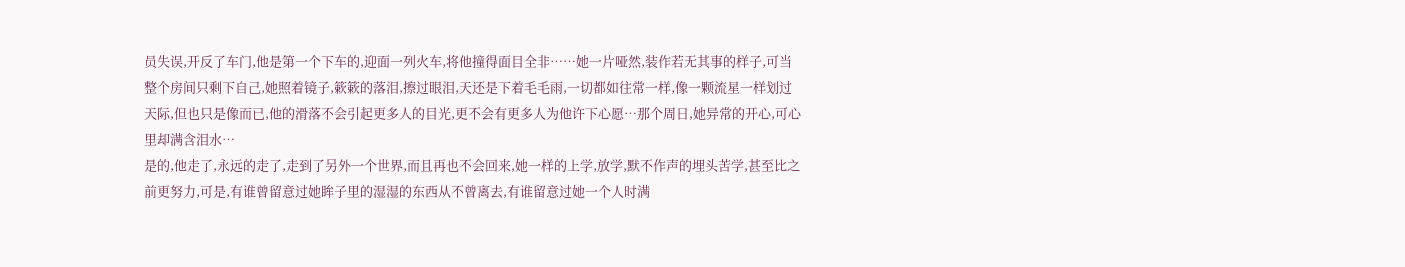员失误,开反了车门,他是第一个下车的,迎面一列火车,将他撞得面目全非……她一片哑然,装作若无其事的样子,可当整个房间只剩下自己,她照着镜子,簌簌的落泪,擦过眼泪,天还是下着毛毛雨,一切都如往常一样,像一颗流星一样划过天际,但也只是像而已,他的滑落不会引起更多人的目光,更不会有更多人为他许下心愿…那个周日,她异常的开心,可心里却满含泪水…
是的,他走了,永远的走了,走到了另外一个世界,而且再也不会回来,她一样的上学,放学,默不作声的埋头苦学,甚至比之前更努力,可是,有谁曾留意过她眸子里的湿湿的东西从不曾离去,有谁留意过她一个人时满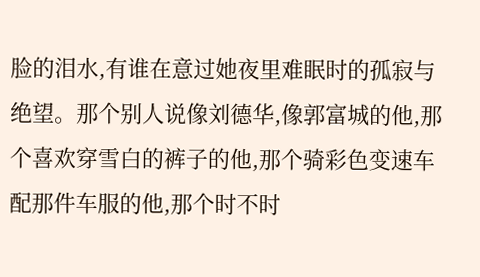脸的泪水,有谁在意过她夜里难眠时的孤寂与绝望。那个别人说像刘德华,像郭富城的他,那个喜欢穿雪白的裤子的他,那个骑彩色变速车配那件车服的他,那个时不时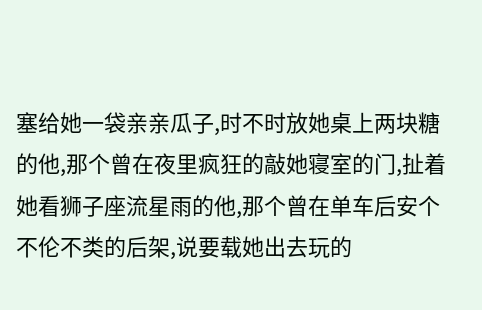塞给她一袋亲亲瓜子,时不时放她桌上两块糖的他,那个曾在夜里疯狂的敲她寝室的门,扯着她看狮子座流星雨的他,那个曾在单车后安个不伦不类的后架,说要载她出去玩的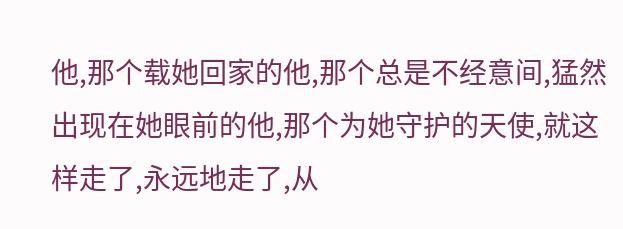他,那个载她回家的他,那个总是不经意间,猛然出现在她眼前的他,那个为她守护的天使,就这样走了,永远地走了,从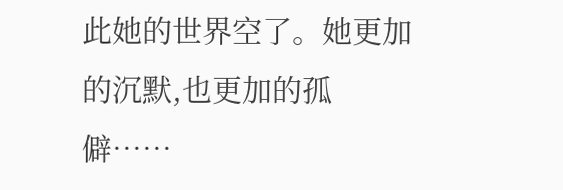此她的世界空了。她更加的沉默,也更加的孤僻……